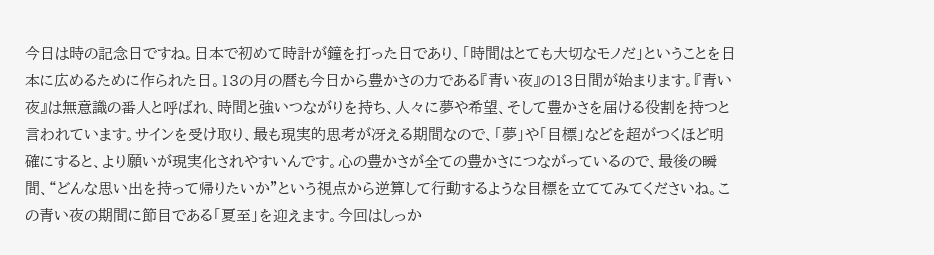今日は時の記念日ですね。日本で初めて時計が鐘を打った日であり、「時間はとても大切なモノだ」ということを日本に広めるために作られた日。13の月の暦も今日から豊かさの力である『青い夜』の13日間が始まります。『青い夜』は無意識の番人と呼ばれ、時間と強いつながりを持ち、人々に夢や希望、そして豊かさを届ける役割を持つと言われています。サインを受け取り、最も現実的思考が冴える期間なので、「夢」や「目標」などを超がつくほど明確にすると、より願いが現実化されやすいんです。心の豊かさが全ての豊かさにつながっているので、最後の瞬間、“どんな思い出を持って帰りたいか”という視点から逆算して行動するような目標を立ててみてくださいね。この青い夜の期間に節目である「夏至」を迎えます。今回はしっか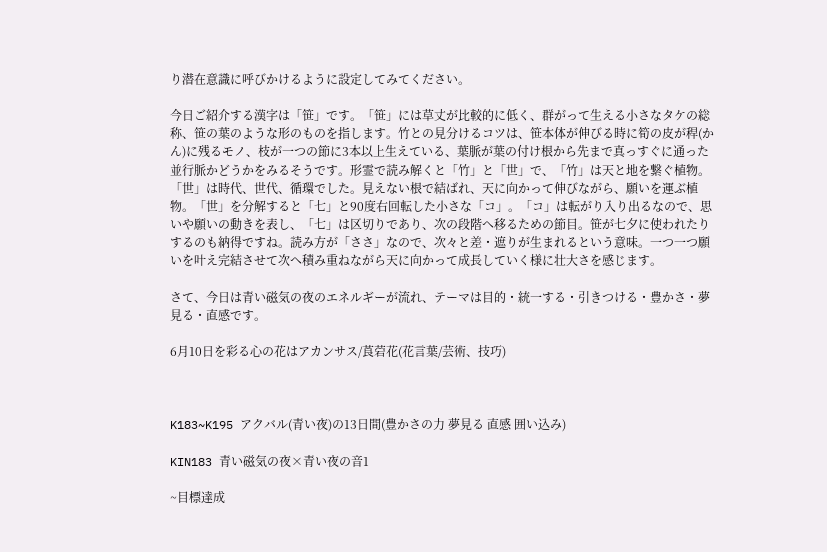り潜在意識に呼びかけるように設定してみてください。

今日ご紹介する漢字は「笹」です。「笹」には草丈が比較的に低く、群がって生える小さなタケの総称、笹の葉のような形のものを指します。竹との見分けるコツは、笹本体が伸びる時に筍の皮が稈(かん)に残るモノ、枝が一つの節に3本以上生えている、葉脈が葉の付け根から先まで真っすぐに通った並行脈かどうかをみるそうです。形霊で読み解くと「竹」と「世」で、「竹」は天と地を繋ぐ植物。「世」は時代、世代、循環でした。見えない根で結ばれ、天に向かって伸びながら、願いを運ぶ植物。「世」を分解すると「七」と90度右回転した小さな「コ」。「コ」は転がり入り出るなので、思いや願いの動きを表し、「七」は区切りであり、次の段階へ移るための節目。笹が七夕に使われたりするのも納得ですね。読み方が「ささ」なので、次々と差・遮りが生まれるという意味。一つ一つ願いを叶え完結させて次へ積み重ねながら天に向かって成長していく様に壮大さを感じます。

さて、今日は青い磁気の夜のエネルギーが流れ、テーマは目的・統一する・引きつける・豊かさ・夢見る・直感です。

6月10日を彩る心の花はアカンサス/莨菪花(花言葉/芸術、技巧)



K183~K195 アクバル(青い夜)の13日間(豊かさの力 夢見る 直感 囲い込み)

KIN183 青い磁気の夜×青い夜の音1

~目標達成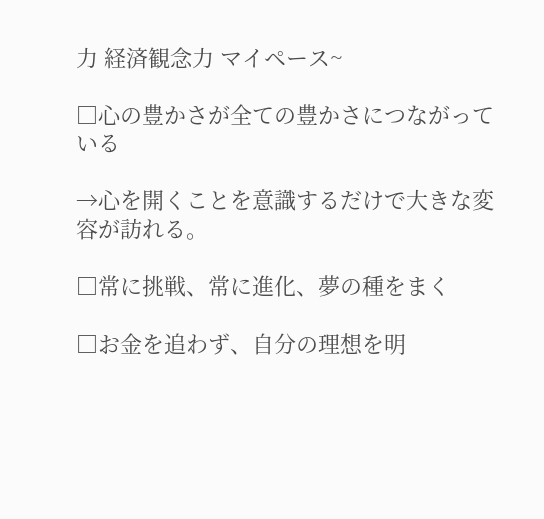力 経済観念力 マイペース~

□心の豊かさが全ての豊かさにつながっている

→心を開くことを意識するだけで大きな変容が訪れる。

□常に挑戦、常に進化、夢の種をまく

□お金を追わず、自分の理想を明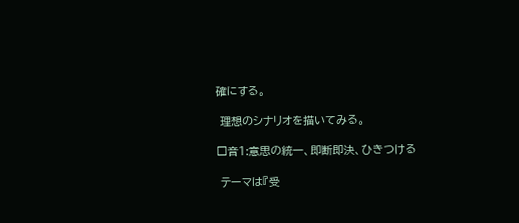確にする。

 理想のシナリオを描いてみる。

□音1:意思の統一、即断即決、ひきつける

 テーマは『受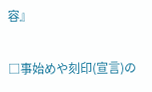容』

□事始めや刻印(宣言)の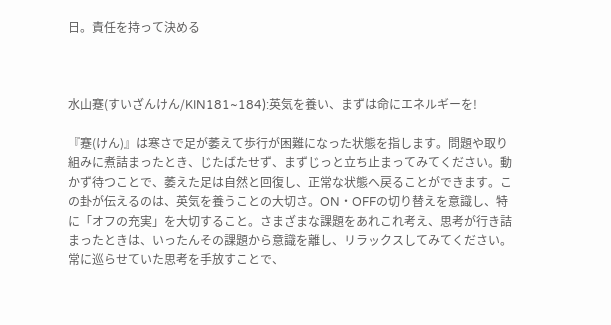日。責任を持って決める



水山蹇(すいざんけん/KIN181~184):英気を養い、まずは命にエネルギーを!

『蹇(けん)』は寒さで足が萎えて歩行が困難になった状態を指します。問題や取り組みに煮詰まったとき、じたばたせず、まずじっと立ち止まってみてください。動かず待つことで、萎えた足は自然と回復し、正常な状態へ戻ることができます。この卦が伝えるのは、英気を養うことの大切さ。ON・OFFの切り替えを意識し、特に「オフの充実」を大切すること。さまざまな課題をあれこれ考え、思考が行き詰まったときは、いったんその課題から意識を離し、リラックスしてみてください。常に巡らせていた思考を手放すことで、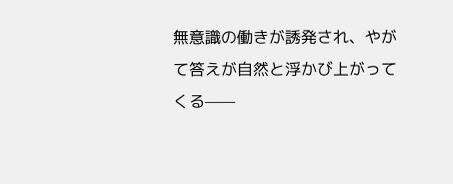無意識の働きが誘発され、やがて答えが自然と浮かび上がってくる——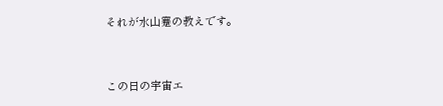それが水山蹇の教えです。



この日の宇宙エ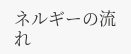ネルギーの流れ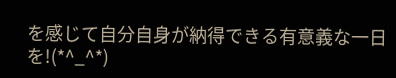を感じて自分自身が納得できる有意義な一日を!(*^_^*)